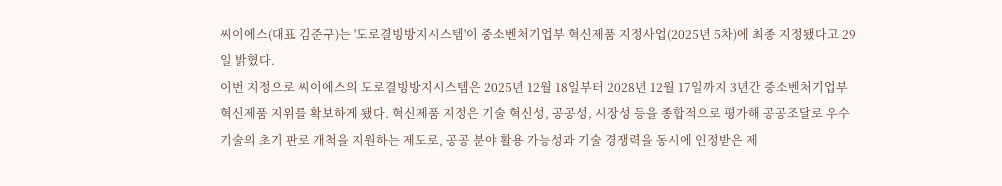씨이에스(대표 김준구)는 '도로결빙방지시스템'이 중소벤처기업부 혁신제품 지정사업(2025년 5차)에 최종 지정됐다고 29일 밝혔다.
이번 지정으로 씨이에스의 도로결빙방지시스템은 2025년 12월 18일부터 2028년 12월 17일까지 3년간 중소벤처기업부 혁신제품 지위를 확보하게 됐다. 혁신제품 지정은 기술 혁신성, 공공성, 시장성 등을 종합적으로 평가해 공공조달로 우수 기술의 초기 판로 개척을 지원하는 제도로, 공공 분야 활용 가능성과 기술 경쟁력을 동시에 인정받은 제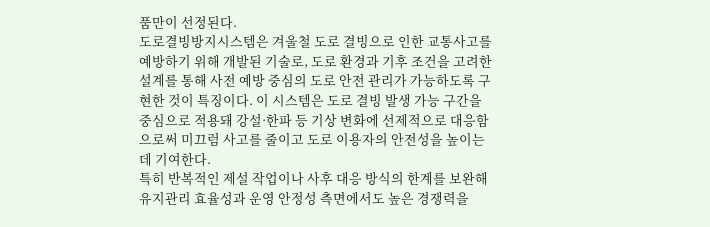품만이 선정된다.
도로결빙방지시스템은 겨울철 도로 결빙으로 인한 교통사고를 예방하기 위해 개발된 기술로, 도로 환경과 기후 조건을 고려한 설계를 통해 사전 예방 중심의 도로 안전 관리가 가능하도록 구현한 것이 특징이다. 이 시스템은 도로 결빙 발생 가능 구간을 중심으로 적용돼 강설·한파 등 기상 변화에 선제적으로 대응함으로써 미끄럼 사고를 줄이고 도로 이용자의 안전성을 높이는 데 기여한다.
특히 반복적인 제설 작업이나 사후 대응 방식의 한계를 보완해 유지관리 효율성과 운영 안정성 측면에서도 높은 경쟁력을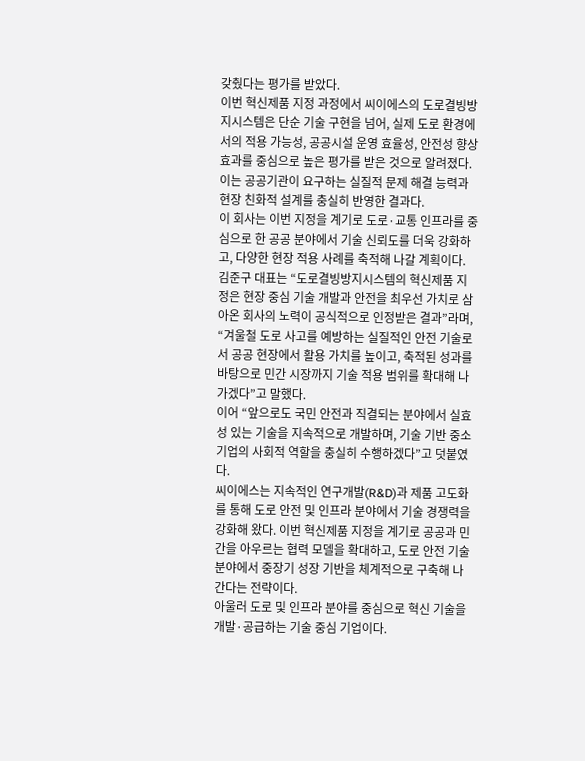갖췄다는 평가를 받았다.
이번 혁신제품 지정 과정에서 씨이에스의 도로결빙방지시스템은 단순 기술 구현을 넘어, 실제 도로 환경에서의 적용 가능성, 공공시설 운영 효율성, 안전성 향상 효과를 중심으로 높은 평가를 받은 것으로 알려졌다. 이는 공공기관이 요구하는 실질적 문제 해결 능력과 현장 친화적 설계를 충실히 반영한 결과다.
이 회사는 이번 지정을 계기로 도로·교통 인프라를 중심으로 한 공공 분야에서 기술 신뢰도를 더욱 강화하고, 다양한 현장 적용 사례를 축적해 나갈 계획이다.
김준구 대표는 “도로결빙방지시스템의 혁신제품 지정은 현장 중심 기술 개발과 안전을 최우선 가치로 삼아온 회사의 노력이 공식적으로 인정받은 결과”라며, “겨울철 도로 사고를 예방하는 실질적인 안전 기술로서 공공 현장에서 활용 가치를 높이고, 축적된 성과를 바탕으로 민간 시장까지 기술 적용 범위를 확대해 나가겠다”고 말했다.
이어 “앞으로도 국민 안전과 직결되는 분야에서 실효성 있는 기술을 지속적으로 개발하며, 기술 기반 중소기업의 사회적 역할을 충실히 수행하겠다”고 덧붙였다.
씨이에스는 지속적인 연구개발(R&D)과 제품 고도화를 통해 도로 안전 및 인프라 분야에서 기술 경쟁력을 강화해 왔다. 이번 혁신제품 지정을 계기로 공공과 민간을 아우르는 협력 모델을 확대하고, 도로 안전 기술 분야에서 중장기 성장 기반을 체계적으로 구축해 나간다는 전략이다.
아울러 도로 및 인프라 분야를 중심으로 혁신 기술을 개발·공급하는 기술 중심 기업이다.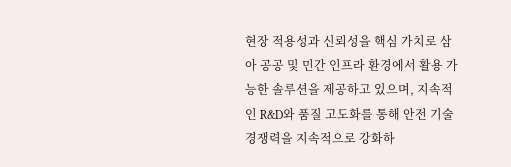현장 적용성과 신뢰성을 핵심 가치로 삼아 공공 및 민간 인프라 환경에서 활용 가능한 솔루션을 제공하고 있으며, 지속적인 R&D와 품질 고도화를 통해 안전 기술 경쟁력을 지속적으로 강화하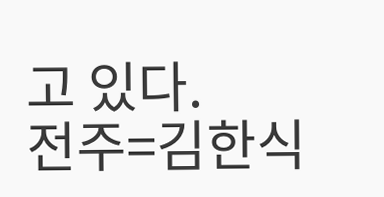고 있다.
전주=김한식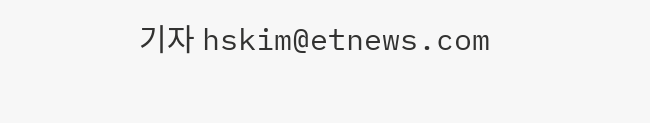기자 hskim@etnews.com